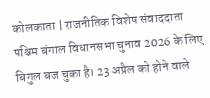कोलकाता | राजनीतिक विशेष संवाददाता पश्चिम बंगाल विधानसभा चुनाव 2026 के लिए बिगुल बज चुका है। 23 अप्रैल को होने वाले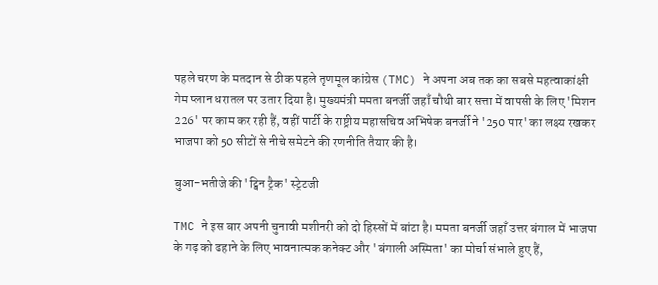पहले चरण के मतदान से ठीक पहले तृणमूल कांग्रेस (TMC) ने अपना अब तक का सबसे महत्वाकांक्षी गेम प्लान धरातल पर उतार दिया है। मुख्यमंत्री ममता बनर्जी जहाँ चौथी बार सत्ता में वापसी के लिए 'मिशन 226' पर काम कर रही हैं, वहीं पार्टी के राष्ट्रीय महासचिव अभिषेक बनर्जी ने '250 पार' का लक्ष्य रखकर भाजपा को 50 सीटों से नीचे समेटने की रणनीति तैयार की है।

बुआ-भतीजे की 'ट्विन ट्रैक' स्ट्रेटजी

TMC ने इस बार अपनी चुनावी मशीनरी को दो हिस्सों में बांटा है। ममता बनर्जी जहाँ उत्तर बंगाल में भाजपा के गढ़ को ढहाने के लिए भावनात्मक कनेक्ट और 'बंगाली अस्मिता' का मोर्चा संभाले हुए हैं,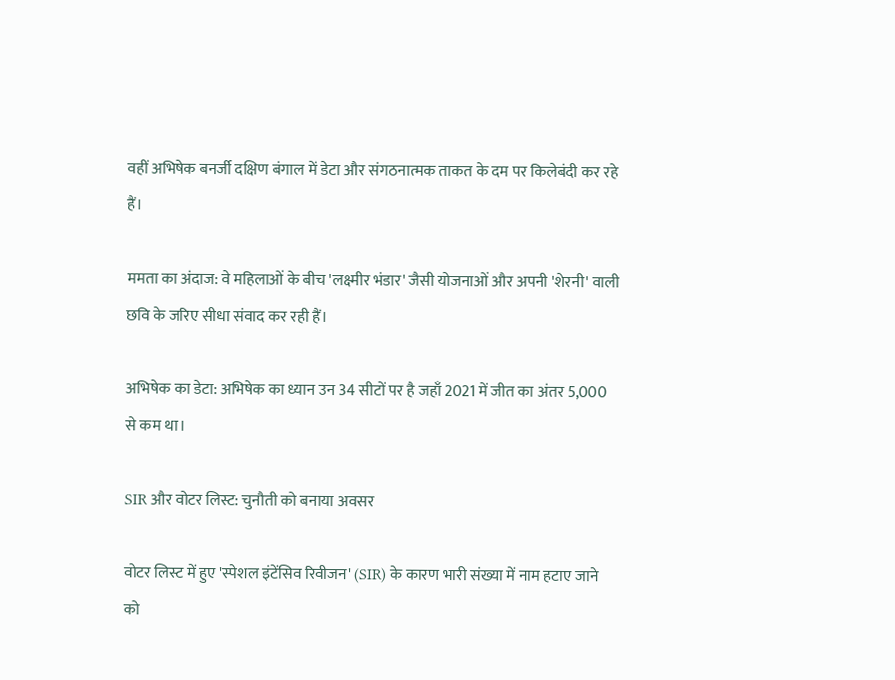वहीं अभिषेक बनर्जी दक्षिण बंगाल में डेटा और संगठनात्मक ताकत के दम पर किलेबंदी कर रहे हैं।

ममता का अंदाज: वे महिलाओं के बीच 'लक्ष्मीर भंडार' जैसी योजनाओं और अपनी 'शेरनी' वाली छवि के जरिए सीधा संवाद कर रही हैं।

अभिषेक का डेटा: अभिषेक का ध्यान उन 34 सीटों पर है जहाँ 2021 में जीत का अंतर 5,000 से कम था।

SIR और वोटर लिस्ट: चुनौती को बनाया अवसर

वोटर लिस्ट में हुए 'स्पेशल इंटेंसिव रिवीजन' (SIR) के कारण भारी संख्या में नाम हटाए जाने को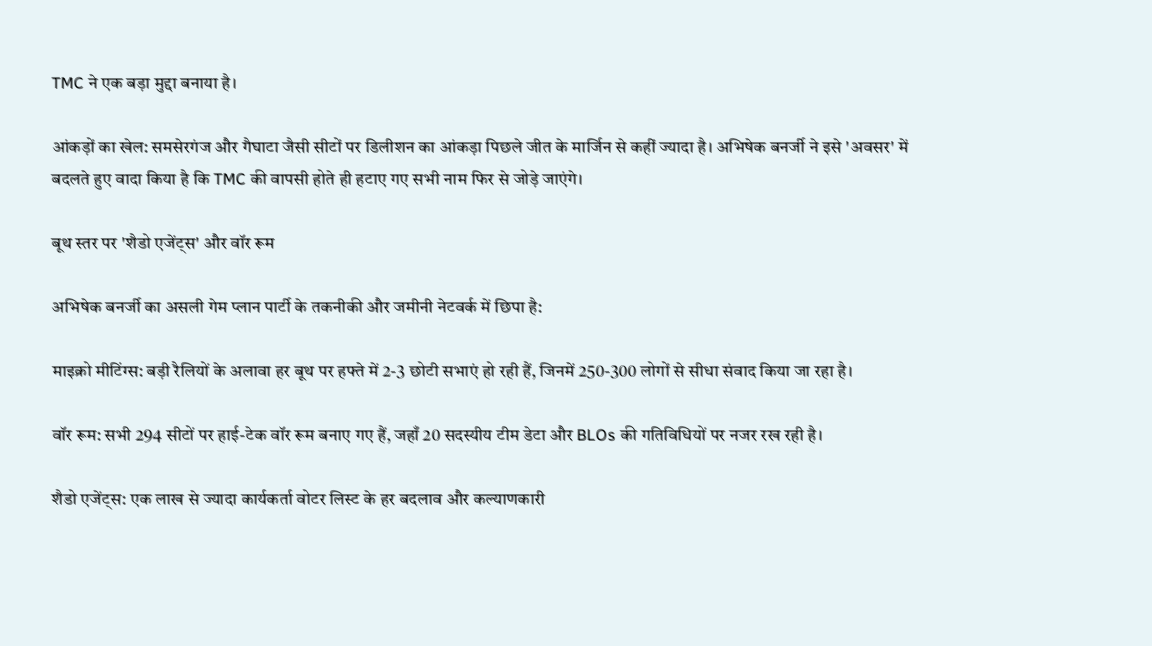TMC ने एक बड़ा मुद्दा बनाया है।

आंकड़ों का खेल: समसेरगंज और गैघाटा जैसी सीटों पर डिलीशन का आंकड़ा पिछले जीत के मार्जिन से कहीं ज्यादा है। अभिषेक बनर्जी ने इसे 'अवसर' में बदलते हुए वादा किया है कि TMC की वापसी होते ही हटाए गए सभी नाम फिर से जोड़े जाएंगे।

बूथ स्तर पर 'शैडो एजेंट्स' और वॉर रूम

अभिषेक बनर्जी का असली गेम प्लान पार्टी के तकनीकी और जमीनी नेटवर्क में छिपा है:

माइक्रो मीटिंग्स: बड़ी रैलियों के अलावा हर बूथ पर हफ्ते में 2-3 छोटी सभाएं हो रही हैं, जिनमें 250-300 लोगों से सीधा संवाद किया जा रहा है।

वॉर रूम: सभी 294 सीटों पर हाई-टेक वॉर रूम बनाए गए हैं, जहाँ 20 सदस्यीय टीम डेटा और BLOs की गतिविधियों पर नजर रख रही है।

शैडो एजेंट्स: एक लाख से ज्यादा कार्यकर्ता वोटर लिस्ट के हर बदलाव और कल्याणकारी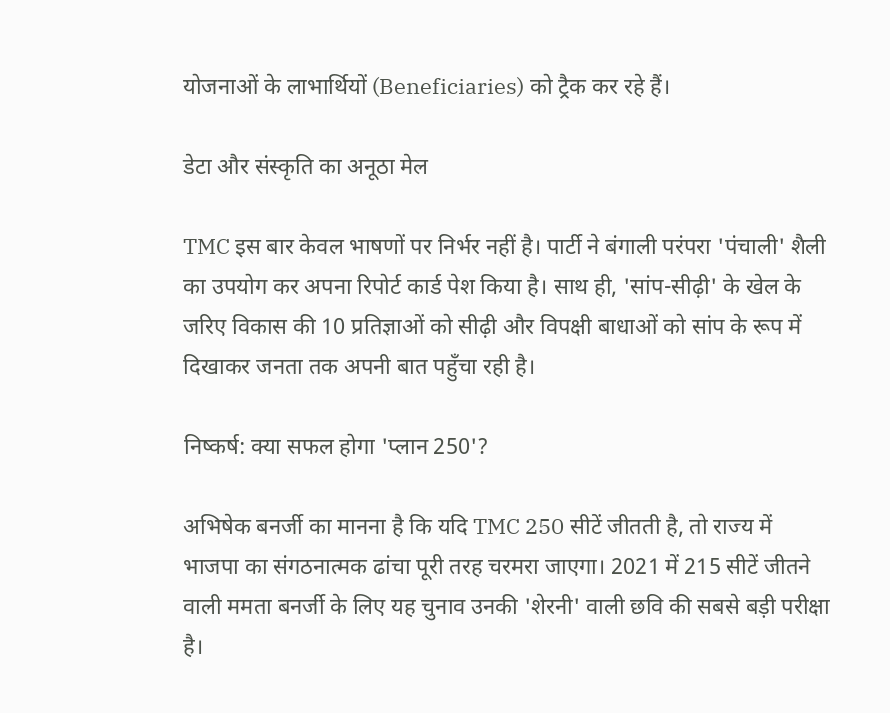योजनाओं के लाभार्थियों (Beneficiaries) को ट्रैक कर रहे हैं।

डेटा और संस्कृति का अनूठा मेल

TMC इस बार केवल भाषणों पर निर्भर नहीं है। पार्टी ने बंगाली परंपरा 'पंचाली' शैली का उपयोग कर अपना रिपोर्ट कार्ड पेश किया है। साथ ही, 'सांप-सीढ़ी' के खेल के जरिए विकास की 10 प्रतिज्ञाओं को सीढ़ी और विपक्षी बाधाओं को सांप के रूप में दिखाकर जनता तक अपनी बात पहुँचा रही है।

निष्कर्ष: क्या सफल होगा 'प्लान 250'?

अभिषेक बनर्जी का मानना है कि यदि TMC 250 सीटें जीतती है, तो राज्य में भाजपा का संगठनात्मक ढांचा पूरी तरह चरमरा जाएगा। 2021 में 215 सीटें जीतने वाली ममता बनर्जी के लिए यह चुनाव उनकी 'शेरनी' वाली छवि की सबसे बड़ी परीक्षा है।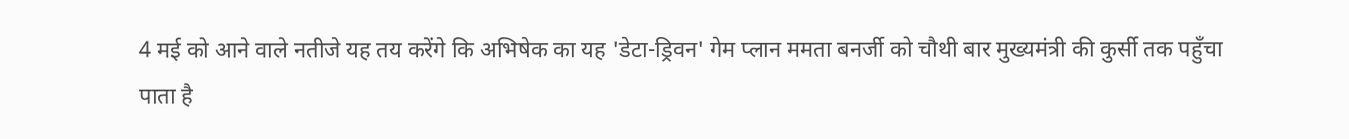4 मई को आने वाले नतीजे यह तय करेंगे कि अभिषेक का यह 'डेटा-ड्रिवन' गेम प्लान ममता बनर्जी को चौथी बार मुख्यमंत्री की कुर्सी तक पहुँचा पाता है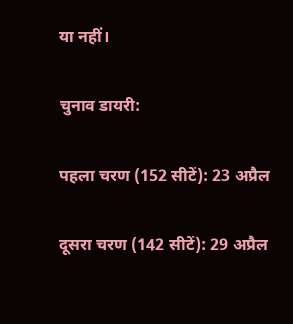या नहीं।

चुनाव डायरी:

पहला चरण (152 सीटें): 23 अप्रैल

दूसरा चरण (142 सीटें): 29 अप्रैल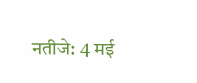नतीजे: 4 मई